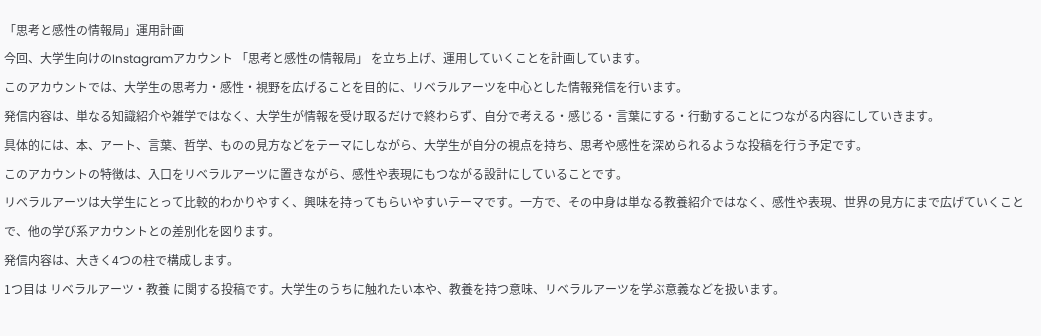「思考と感性の情報局」運用計画
今回、大学生向けのInstagramアカウント 「思考と感性の情報局」 を立ち上げ、運用していくことを計画しています。
このアカウントでは、大学生の思考力・感性・視野を広げることを目的に、リベラルアーツを中心とした情報発信を行います。
発信内容は、単なる知識紹介や雑学ではなく、大学生が情報を受け取るだけで終わらず、自分で考える・感じる・言葉にする・行動することにつながる内容にしていきます。
具体的には、本、アート、言葉、哲学、ものの見方などをテーマにしながら、大学生が自分の視点を持ち、思考や感性を深められるような投稿を行う予定です。
このアカウントの特徴は、入口をリベラルアーツに置きながら、感性や表現にもつながる設計にしていることです。
リベラルアーツは大学生にとって比較的わかりやすく、興味を持ってもらいやすいテーマです。一方で、その中身は単なる教養紹介ではなく、感性や表現、世界の見方にまで広げていくことで、他の学び系アカウントとの差別化を図ります。
発信内容は、大きく4つの柱で構成します。
1つ目は リベラルアーツ・教養 に関する投稿です。大学生のうちに触れたい本や、教養を持つ意味、リベラルアーツを学ぶ意義などを扱います。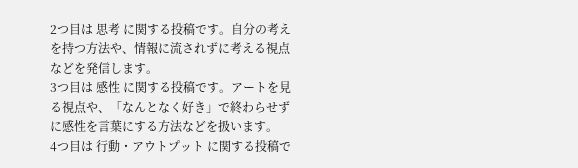2つ目は 思考 に関する投稿です。自分の考えを持つ方法や、情報に流されずに考える視点などを発信します。
3つ目は 感性 に関する投稿です。アートを見る視点や、「なんとなく好き」で終わらせずに感性を言葉にする方法などを扱います。
4つ目は 行動・アウトプット に関する投稿で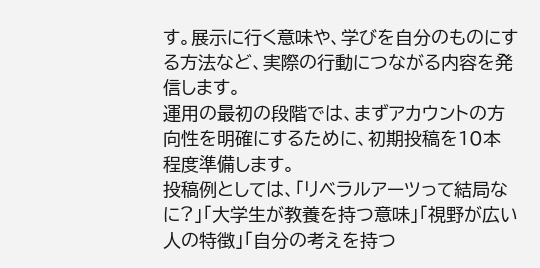す。展示に行く意味や、学びを自分のものにする方法など、実際の行動につながる内容を発信します。
運用の最初の段階では、まずアカウントの方向性を明確にするために、初期投稿を10本程度準備します。
投稿例としては、「リベラルアーツって結局なに?」「大学生が教養を持つ意味」「視野が広い人の特徴」「自分の考えを持つ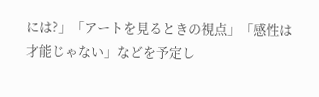には?」「アートを見るときの視点」「感性は才能じゃない」などを予定し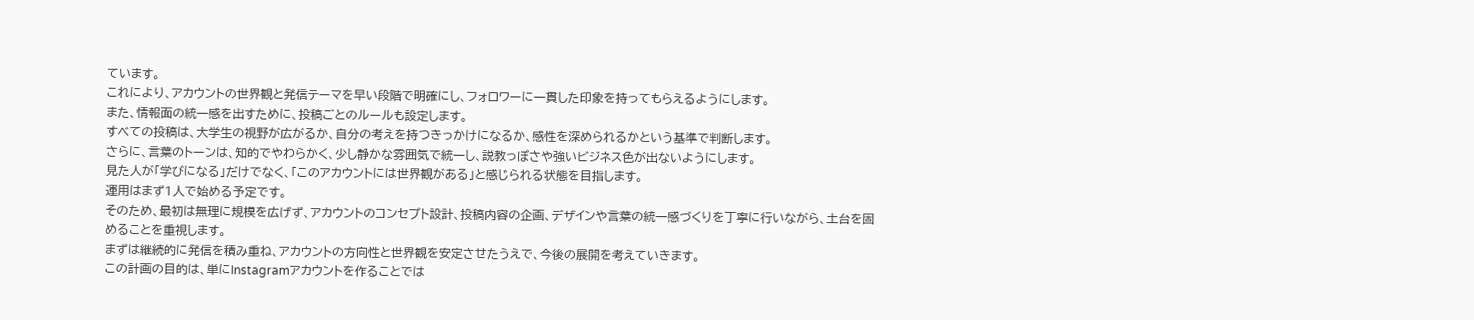ています。
これにより、アカウントの世界観と発信テーマを早い段階で明確にし、フォロワーに一貫した印象を持ってもらえるようにします。
また、情報面の統一感を出すために、投稿ごとのルールも設定します。
すべての投稿は、大学生の視野が広がるか、自分の考えを持つきっかけになるか、感性を深められるかという基準で判断します。
さらに、言葉のトーンは、知的でやわらかく、少し静かな雰囲気で統一し、説教っぽさや強いビジネス色が出ないようにします。
見た人が「学びになる」だけでなく、「このアカウントには世界観がある」と感じられる状態を目指します。
運用はまず1人で始める予定です。
そのため、最初は無理に規模を広げず、アカウントのコンセプト設計、投稿内容の企画、デザインや言葉の統一感づくりを丁寧に行いながら、土台を固めることを重視します。
まずは継続的に発信を積み重ね、アカウントの方向性と世界観を安定させたうえで、今後の展開を考えていきます。
この計画の目的は、単にInstagramアカウントを作ることでは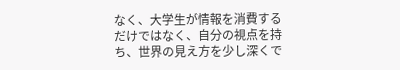なく、大学生が情報を消費するだけではなく、自分の視点を持ち、世界の見え方を少し深くで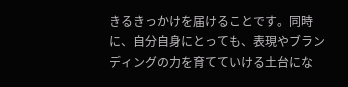きるきっかけを届けることです。同時に、自分自身にとっても、表現やブランディングの力を育てていける土台にな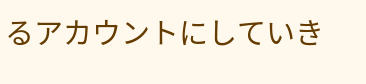るアカウントにしていき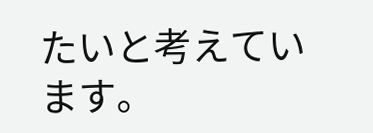たいと考えています。